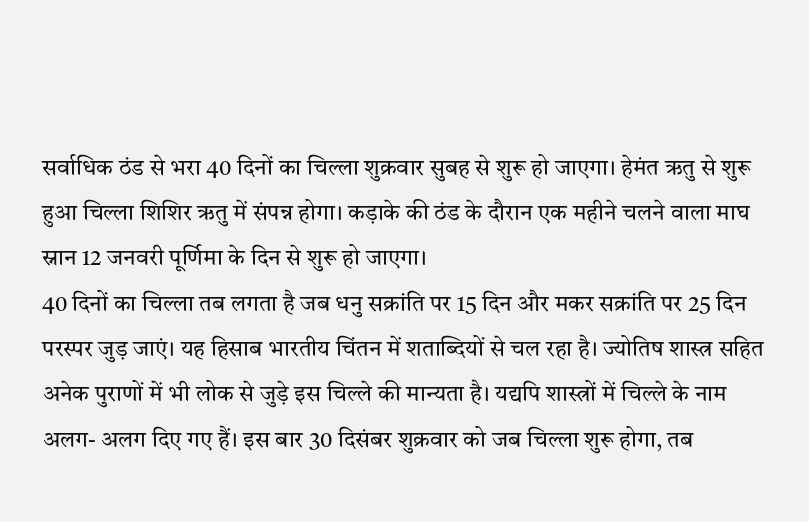सर्वाधिक ठंड से भरा 40 दिनों का चिल्ला शुक्रवार सुबह से शुरू हो जाएगा। हेमंत ऋतु से शुरू हुआ चिल्ला शिशिर ऋतु में संपन्न होगा। कड़ाके की ठंड के दौरान एक महीने चलने वाला माघ स्नान 12 जनवरी पूर्णिमा के दिन से शुरू हो जाएगा।
40 दिनों का चिल्ला तब लगता है जब धनु सक्रांति पर 15 दिन और मकर सक्रांति पर 25 दिन परस्पर जुड़ जाएं। यह हिसाब भारतीय चिंतन में शताब्दियों से चल रहा है। ज्योतिष शास्त्र सहित अनेक पुराणों में भी लोक से जुड़े इस चिल्ले की मान्यता है। यद्यपि शास्त्रों में चिल्ले के नाम अलग- अलग दिए गए हैं। इस बार 30 दिसंबर शुक्रवार को जब चिल्ला शुरू होगा, तब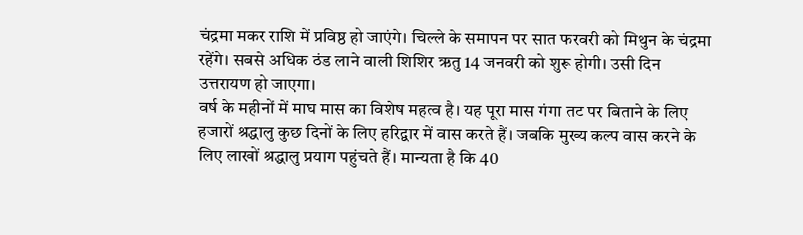चंद्रमा मकर राशि में प्रविष्ठ हो जाएंगे। चिल्ले के समापन पर सात फरवरी को मिथुन के चंद्रमा रहेंगे। सबसे अधिक ठंड लाने वाली शिशिर ऋतु 14 जनवरी को शुरू होगी। उसी दिन उत्तरायण हो जाएगा।
वर्ष के महीनों में माघ मास का विशेष महत्व है। यह पूरा मास गंगा तट पर बिताने के लिए हजारों श्रद्धालु कुछ दिनों के लिए हरिद्वार में वास करते हैं। जबकि मुख्य कल्प वास करने के लिए लाखों श्रद्धालु प्रयाग पहुंचते हैं। मान्यता है कि 40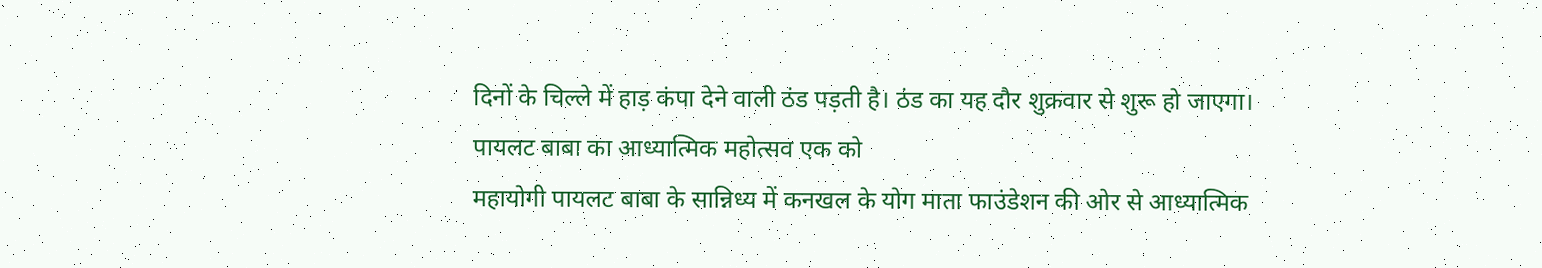दिनों के चिल्ले में हाड़ कंपा देने वाली ठंड पड़ती है। ठंड का यह दौर शुक्रवार से शुरू हो जाएगा।
पायलट बाबा का आध्यात्मिक महोत्सव एक को
महायोगी पायलट बाबा के सान्निध्य में कनखल के योग माता फाउंडेशन की ओर से आध्यात्मिक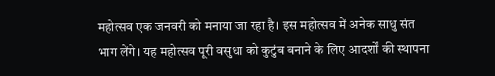महोत्सव एक जनवरी को मनाया जा रहा है। इस महोत्सव में अनेक साधु संत भाग लेंगे। यह महोत्सव पूरी वसुधा को कुटुंब बनाने के लिए आदर्शों की स्थापना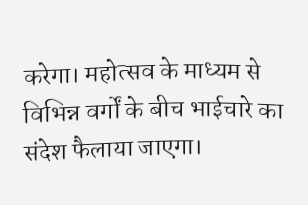करेगा। महोत्सव के माध्यम से विभिन्न वर्गों के बीच भाईचारे का संदेश फैलाया जाएगा।